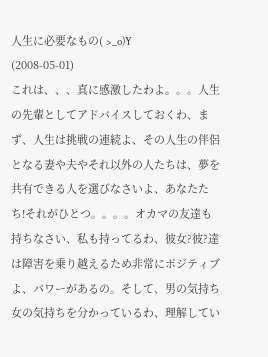人生に必要なもの( >_o)Y
(2008-05-01)
これは、、、真に感激したわよ。。。人生の先輩としてアドバイスしておくわ、まず、人生は挑戦の連続よ、その人生の伴侶となる妻や夫やそれ以外の人たちは、夢を共有できる人を選びなさいよ、あなたたち!それがひとつ。。。。オカマの友達も持ちなさい、私も持ってるわ、彼女?彼?達は障害を乗り越えるため非常にポジティブよ、パワーがあるの。そして、男の気持ち女の気持ちを分かっているわ、理解してい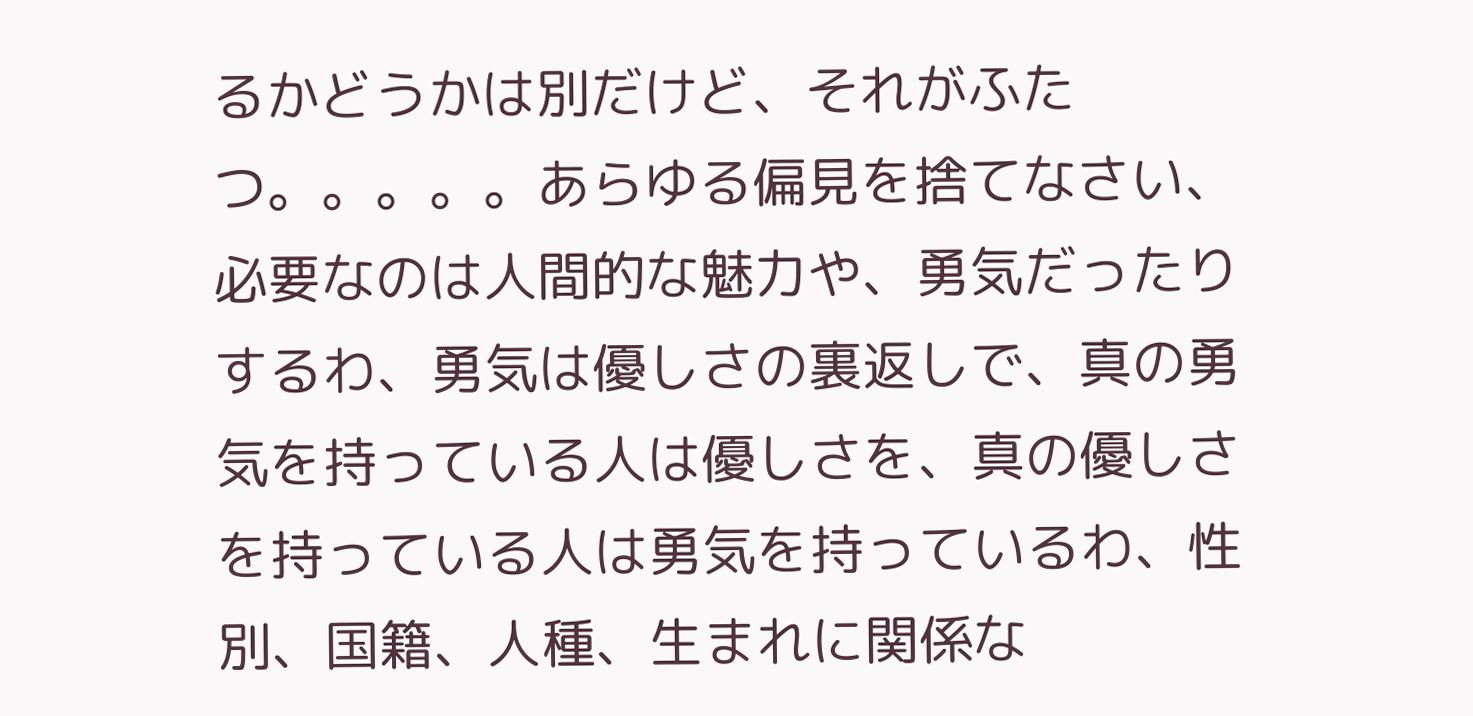るかどうかは別だけど、それがふたつ。。。。。あらゆる偏見を捨てなさい、必要なのは人間的な魅力や、勇気だったりするわ、勇気は優しさの裏返しで、真の勇気を持っている人は優しさを、真の優しさを持っている人は勇気を持っているわ、性別、国籍、人種、生まれに関係な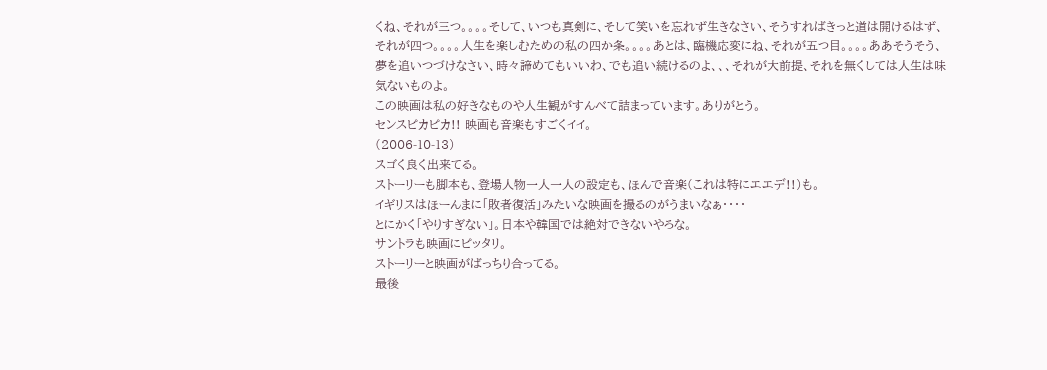くね、それが三つ。。。。そして、いつも真剣に、そして笑いを忘れず生きなさい、そうすればきっと道は開けるはず、それが四つ。。。。人生を楽しむための私の四か条。。。。あとは、臨機応変にね、それが五つ目。。。。ああそうそう、夢を追いつづけなさい、時々諦めてもいいわ、でも追い続けるのよ、、、それが大前提、それを無くしては人生は味気ないものよ。
この映画は私の好きなものや人生観がすんべて詰まっています。ありがとう。
センスピカピカ!! 映画も音楽もすごくイイ。
(2006-10-13)
スゴく良く出来てる。
ストーリーも脚本も、登場人物一人一人の設定も、ほんで音楽(これは特にエエデ!!)も。
イギリスはほーんまに「敗者復活」みたいな映画を撮るのがうまいなぁ・・・・
とにかく「やりすぎない」。日本や韓国では絶対できないやろな。
サントラも映画にピッタリ。
ストーリーと映画がばっちり合ってる。
最後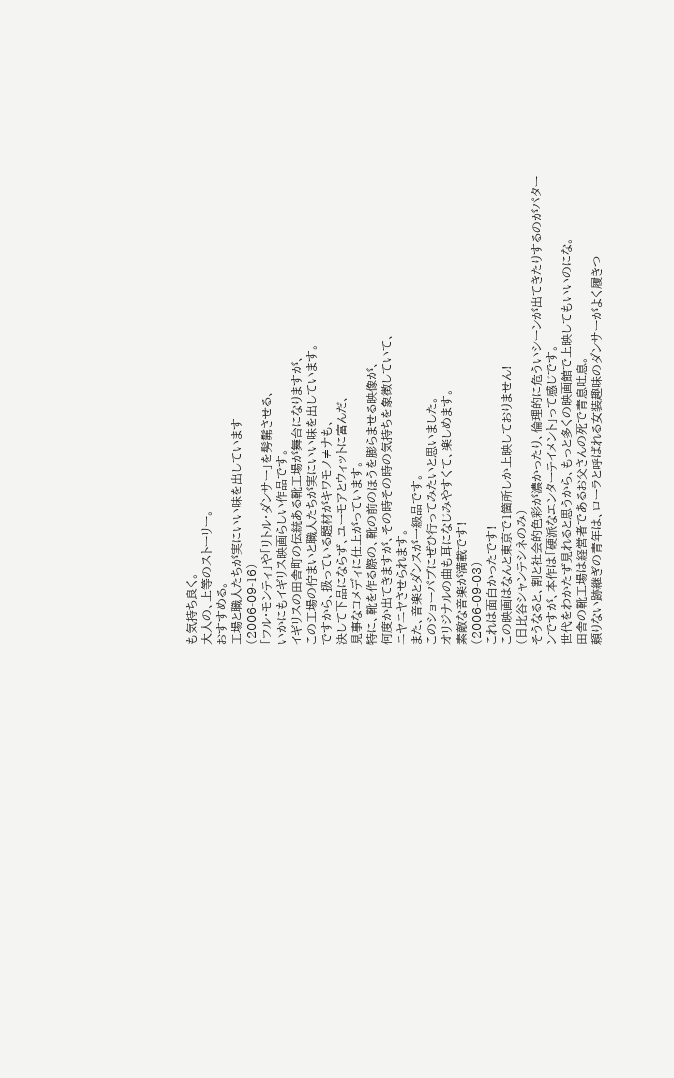も気持ち良く。
大人の、上等のストーリー。
おすすめる。
工場と職人たちが実にいい味を出しています
(2006-09-16)
「フル・モンティ」や「リトル・ダンサー」を髣髴させる、
いかにもイギリス映画らしい作品です。
イギリスの田舎町の伝統ある靴工場が舞台になりますが、
この工場の佇まいと職人たちが実にいい味を出しています。
ですから、扱っている題材がキワモノ≠ナも、
決して下品にならず、ユーモアとウィットに富んだ、
見事なコメディに仕上がっています。
特に、靴を作る際の、靴の前のほうを膨らませる映像が、
何度か出てきますが、その時その時の気持ちを象徴していて、
ニヤニヤさせられます。
また、音楽とダンスが一級品です。
このショーパブにぜひ行ってみたいと思いました。
オリジナルの曲も耳になじみやすくて、楽しめます。
素敵な音楽が満載です!
(2006-09-03)
これは面白かったです!
この映画はなんと東京で1箇所しか上映しておりません!
(日比谷シャンテシネのみ)
そうなると、割と社会的色彩が濃かったり、倫理的に危ういシーンが出てきたりするのがパターンですが、本作は「硬派なエンターテイメント」って感じです。
世代をわかたず見れると思うから、もっと多くの映画館で上映してもいいのにな。
田舎の靴工場は経営者であるお父さんの死で青息吐息。
頼りない跡継ぎの青年は、ローラと呼ばれる女装趣味のダンサーがよく履きつ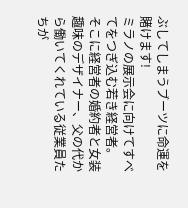ぶしてしまうブーツに命運を賭けます!
ミラノの展示会に向けてすべてをつぎ込む若き経営者。
そこに経営者の婚約者と女装趣味のデザイナー、父の代から働いてくれている従業員たちが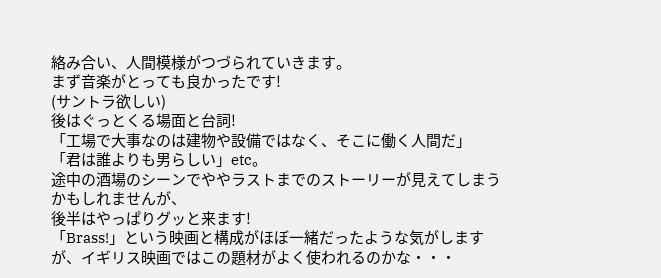絡み合い、人間模様がつづられていきます。
まず音楽がとっても良かったです!
(サントラ欲しい)
後はぐっとくる場面と台詞!
「工場で大事なのは建物や設備ではなく、そこに働く人間だ」
「君は誰よりも男らしい」etc。
途中の酒場のシーンでややラストまでのストーリーが見えてしまうかもしれませんが、
後半はやっぱりグッと来ます!
「Brass!」という映画と構成がほぼ一緒だったような気がしますが、イギリス映画ではこの題材がよく使われるのかな・・・